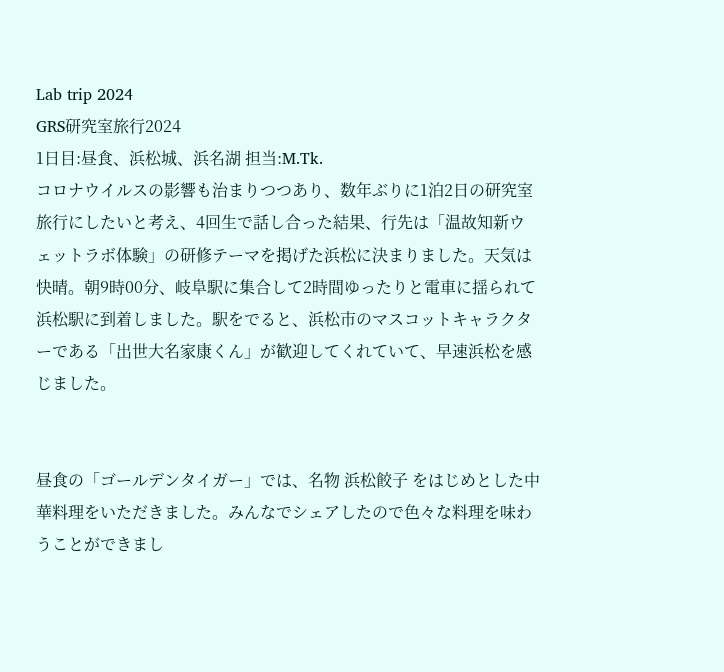Lab trip 2024
GRS研究室旅行2024
1日目:昼食、浜松城、浜名湖 担当:M.Tk.
コロナウイルスの影響も治まりつつあり、数年ぶりに1泊2日の研究室旅行にしたいと考え、4回生で話し合った結果、行先は「温故知新ウェットラボ体験」の研修テーマを掲げた浜松に決まりました。天気は快晴。朝9時00分、岐阜駅に集合して2時間ゆったりと電車に揺られて浜松駅に到着しました。駅をでると、浜松市のマスコットキャラクターである「出世大名家康くん」が歓迎してくれていて、早速浜松を感じました。


昼食の「ゴールデンタイガー」では、名物 浜松餃子 をはじめとした中華料理をいただきました。みんなでシェアしたので色々な料理を味わうことができまし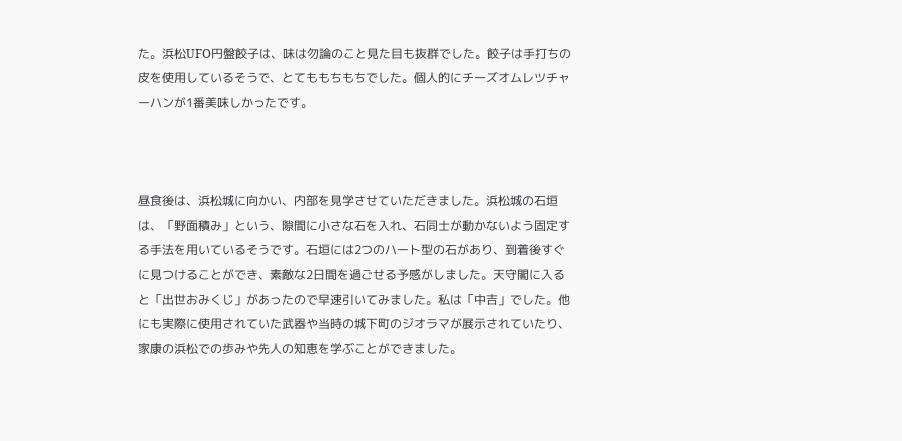た。浜松UFO円盤餃子は、味は勿論のこと見た目も抜群でした。餃子は手打ちの皮を使用しているそうで、とてももちもちでした。個人的にチーズオムレツチャーハンが1番美味しかったです。



昼食後は、浜松城に向かい、内部を見学させていただきました。浜松城の石垣は、「野面積み」という、隙間に小さな石を入れ、石同士が動かないよう固定する手法を用いているそうです。石垣には2つのハート型の石があり、到着後すぐに見つけることができ、素敵な2日間を過ごせる予感がしました。天守閣に入ると「出世おみくじ」があったので早速引いてみました。私は「中吉」でした。他にも実際に使用されていた武器や当時の城下町のジオラマが展示されていたり、家康の浜松での歩みや先人の知恵を学ぶことができました。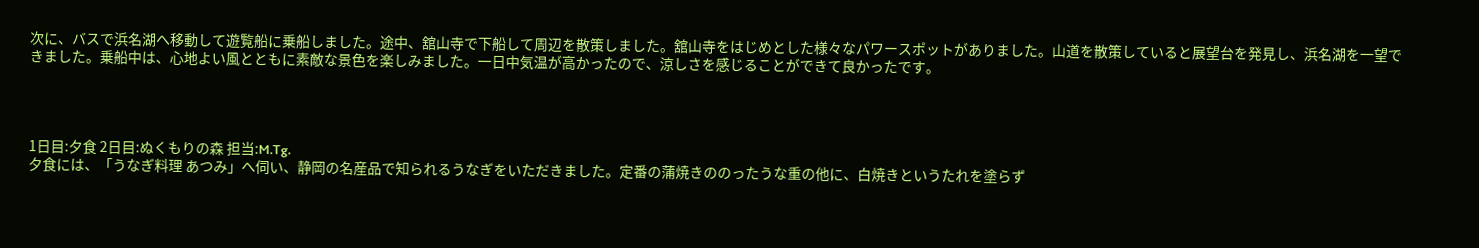次に、バスで浜名湖へ移動して遊覧船に乗船しました。途中、舘山寺で下船して周辺を散策しました。舘山寺をはじめとした様々なパワースポットがありました。山道を散策していると展望台を発見し、浜名湖を一望できました。乗船中は、心地よい風とともに素敵な景色を楽しみました。一日中気温が高かったので、涼しさを感じることができて良かったです。




1日目:夕食 2日目:ぬくもりの森 担当:M.Tg.
夕食には、「うなぎ料理 あつみ」へ伺い、静岡の名産品で知られるうなぎをいただきました。定番の蒲焼きののったうな重の他に、白焼きというたれを塗らず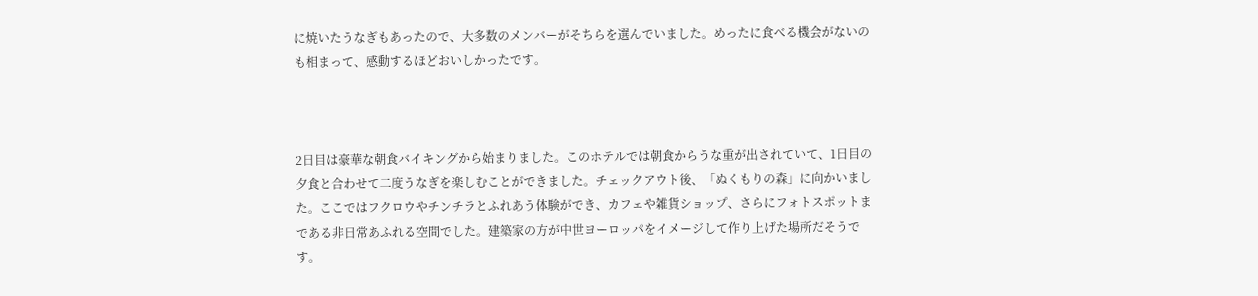に焼いたうなぎもあったので、大多数のメンバーがそちらを選んでいました。めったに食べる機会がないのも相まって、感動するほどおいしかったです。



2日目は豪華な朝食バイキングから始まりました。このホテルでは朝食からうな重が出されていて、1日目の夕食と合わせて二度うなぎを楽しむことができました。チェックアウト後、「ぬくもりの森」に向かいました。ここではフクロウやチンチラとふれあう体験ができ、カフェや雑貨ショップ、さらにフォトスポットまである非日常あふれる空間でした。建築家の方が中世ヨーロッパをイメージして作り上げた場所だそうです。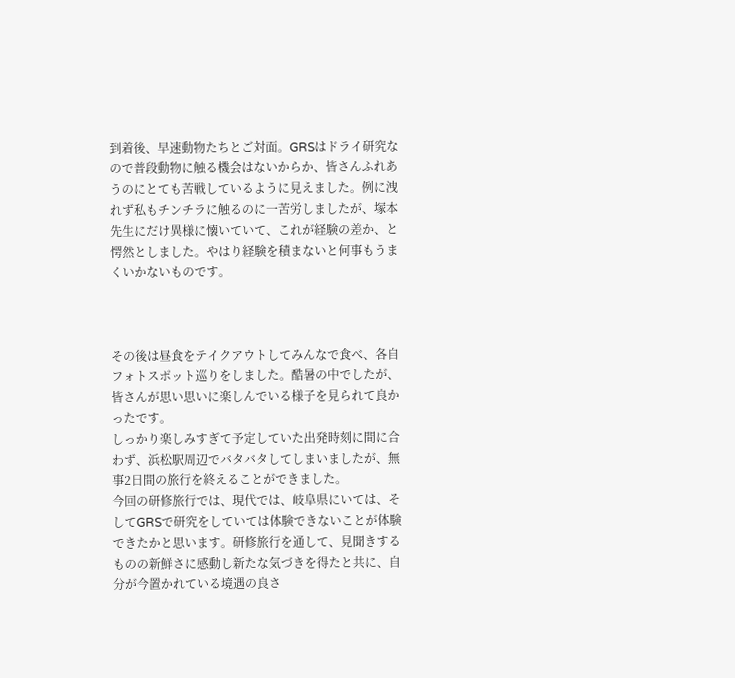到着後、早速動物たちとご対面。GRSはドライ研究なので普段動物に触る機会はないからか、皆さんふれあうのにとても苦戦しているように見えました。例に洩れず私もチンチラに触るのに一苦労しましたが、塚本先生にだけ異様に懐いていて、これが経験の差か、と愕然としました。やはり経験を積まないと何事もうまくいかないものです。



その後は昼食をテイクアウトしてみんなで食べ、各自フォトスポット巡りをしました。酷暑の中でしたが、皆さんが思い思いに楽しんでいる様子を見られて良かったです。
しっかり楽しみすぎて予定していた出発時刻に間に合わず、浜松駅周辺でバタバタしてしまいましたが、無事2日間の旅行を終えることができました。
今回の研修旅行では、現代では、岐阜県にいては、そしてGRSで研究をしていては体験できないことが体験できたかと思います。研修旅行を通して、見聞きするものの新鮮さに感動し新たな気づきを得たと共に、自分が今置かれている境遇の良さ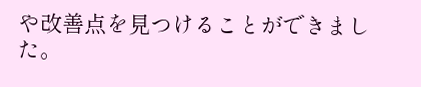や改善点を見つけることができました。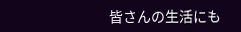皆さんの生活にも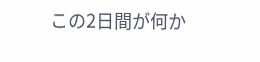この2日間が何か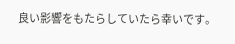良い影響をもたらしていたら幸いです。